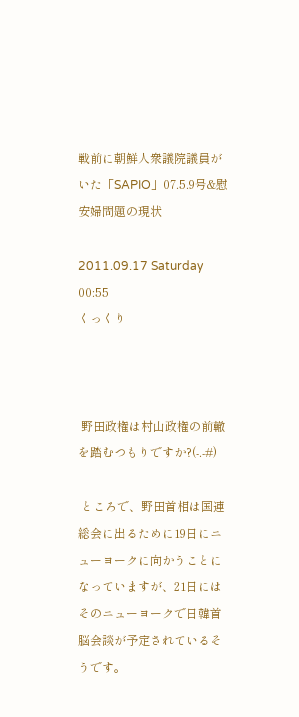戦前に朝鮮人衆議院議員がいた「SAPIO」07.5.9号&慰安婦問題の現状

2011.09.17 Saturday 00:55
くっくり



 野田政権は村山政権の前轍を踏むつもりですか?(-.-#)

 ところで、野田首相は国連総会に出るために19日にニューヨークに向かうことになっていますが、21日にはそのニューヨークで日韓首脳会談が予定されているそうです。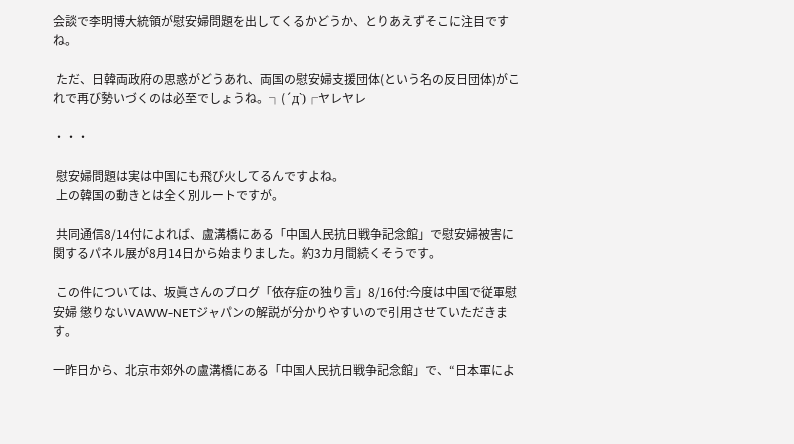会談で李明博大統領が慰安婦問題を出してくるかどうか、とりあえずそこに注目ですね。

 ただ、日韓両政府の思惑がどうあれ、両国の慰安婦支援団体(という名の反日団体)がこれで再び勢いづくのは必至でしょうね。┐(´д`)┌ヤレヤレ

・・・

 慰安婦問題は実は中国にも飛び火してるんですよね。
 上の韓国の動きとは全く別ルートですが。

 共同通信8/14付によれば、盧溝橋にある「中国人民抗日戦争記念館」で慰安婦被害に関するパネル展が8月14日から始まりました。約3カ月間続くそうです。

 この件については、坂眞さんのブログ「依存症の独り言」8/16付:今度は中国で従軍慰安婦 懲りないVAWW-NETジャパンの解説が分かりやすいので引用させていただきます。

一昨日から、北京市郊外の盧溝橋にある「中国人民抗日戦争記念館」で、“日本軍によ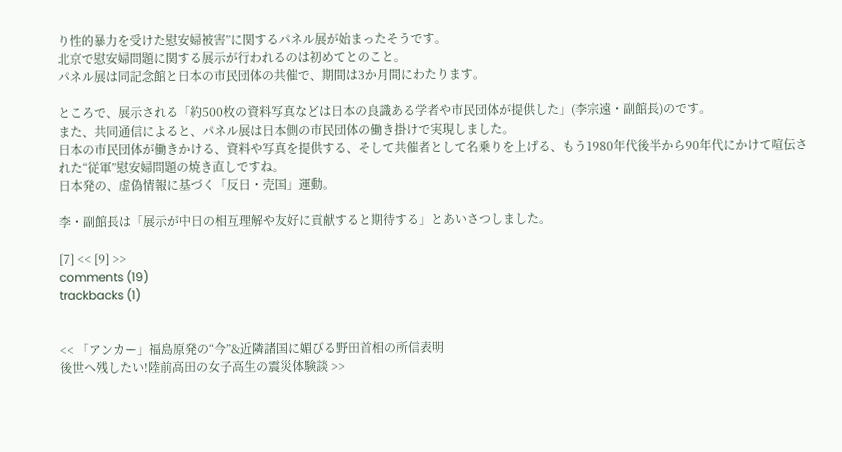り性的暴力を受けた慰安婦被害”に関するパネル展が始まったそうです。
北京で慰安婦問題に関する展示が行われるのは初めてとのこと。
パネル展は同記念館と日本の市民団体の共催で、期間は3か月間にわたります。

ところで、展示される「約500枚の資料写真などは日本の良識ある学者や市民団体が提供した」(李宗遠・副館長)のです。
また、共同通信によると、パネル展は日本側の市民団体の働き掛けで実現しました。
日本の市民団体が働きかける、資料や写真を提供する、そして共催者として名乗りを上げる、もう1980年代後半から90年代にかけて喧伝された“従軍”慰安婦問題の焼き直しですね。
日本発の、虚偽情報に基づく「反日・売国」運動。

李・副館長は「展示が中日の相互理解や友好に貢献すると期待する」とあいさつしました。

[7] << [9] >>
comments (19)
trackbacks (1)


<< 「アンカー」福島原発の“今”&近隣諸国に媚びる野田首相の所信表明
後世へ残したい!陸前高田の女子高生の震災体験談 >>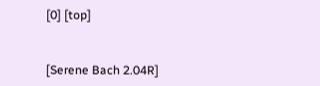[0] [top]


[Serene Bach 2.04R]